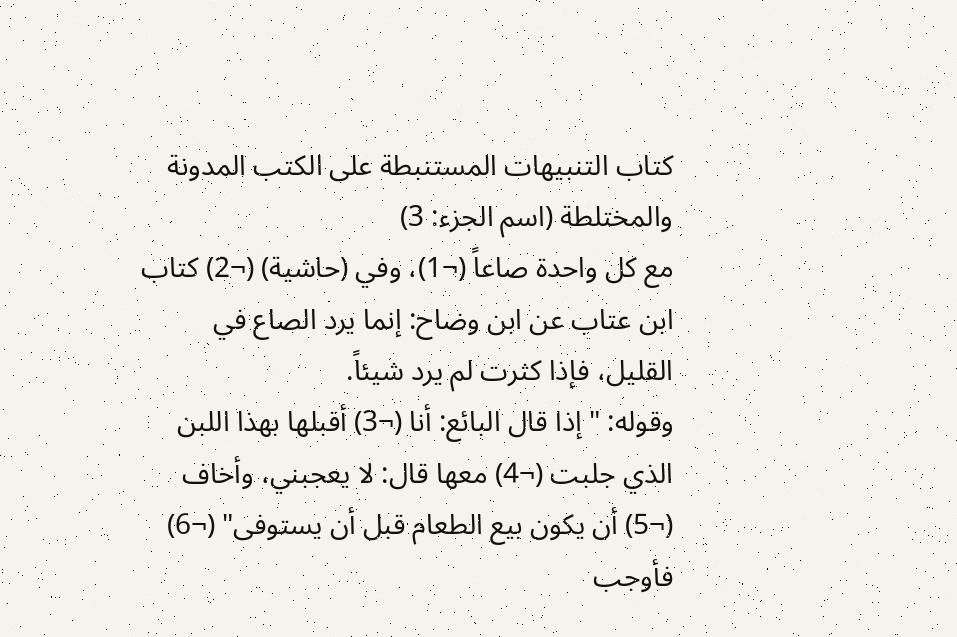كتاب التنبيهات المستنبطة على الكتب المدونة والمختلطة (اسم الجزء: 3)
مع كل واحدة صاعاً (¬1)، وفي (حاشية) (¬2) كتاب ابن عتاب عن ابن وضاح: إنما يرد الصاع في القليل، فإذا كثرت لم يرد شيئاً.
وقوله: "إذا قال البائع: أنا (¬3) أقبلها بهذا اللبن الذي جلبت (¬4) معها قال: لا يعجبني، وأخاف (¬5) أن يكون بيع الطعام قبل أن يستوفى" (¬6) فأوجب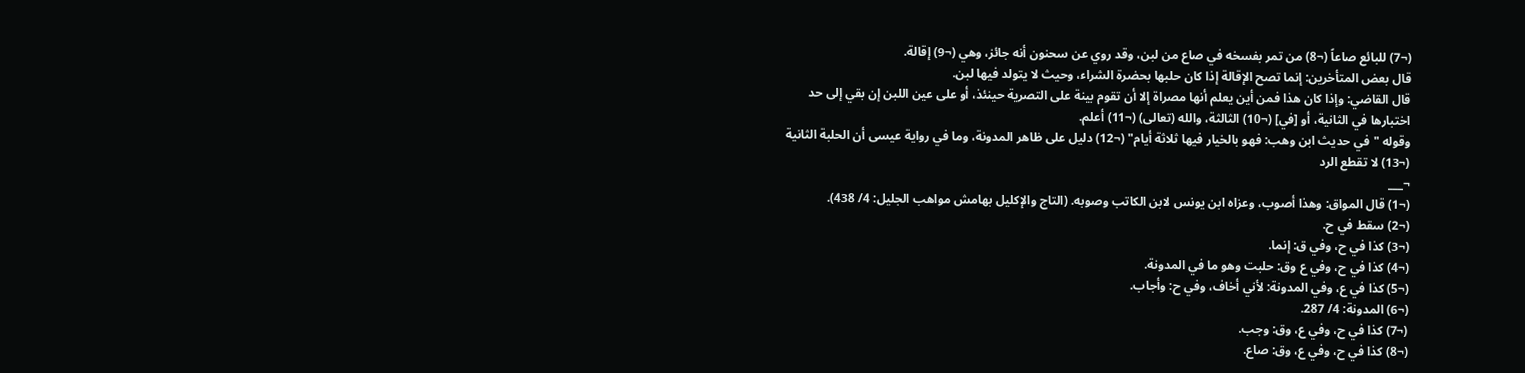(¬7) للبائع صاعاً (¬8) من تمر بفسخه في صاع من لبن، وقد روي عن سحنون أنه جائز، وهي (¬9) إقالة.
قال بعض المتأخرين: إنما تصح الإقالة إذا كان حلبها بحضرة الشراء، وحيث لا يتولد فيها لبن.
قال القاضي: وإذا كان هذا فمن أين يعلم أنها مصراة إلا أن تقوم بينة على التصرية حينئذ، أو على عين اللبن إن بقي إلى حد اختبارها في الثانية، أو [في] (¬10) الثالثة، والله (تعالى) (¬11) أعلم.
وقوله "في حديث ابن وهب: فهو بالخيار فيها ثلاثة أيام" (¬12) دليل على ظاهر المدونة، وما في رواية عيسى أن الحلبة الثانية (¬13) لا تقطع الرد
¬___
(¬1) قال المواق: وهذا أصوب، وعزاه ابن يونس لابن الكاتب وصوبه. (التاج والإكليل بهامش مواهب الجليل: 4/ 438).
(¬2) سقط في ح.
(¬3) كذا في ح، وفي ق: إنما.
(¬4) كذا في ح، وفي ع وق: حلبت وهو ما في المدونة.
(¬5) كذا في ع، وفي المدونة: لأني أخاف، وفي ح: وأجاب.
(¬6) المدونة: 4/ 287.
(¬7) كذا في ح، وفي ع، وق: وجب.
(¬8) كذا في ح، وفي ع، وق: صاع.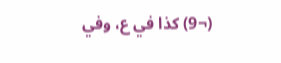(¬9) كذا في ع، وفي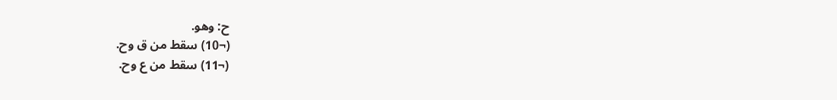ح: وهو.
(¬10) سقط من ق وح.
(¬11) سقط من ع وح.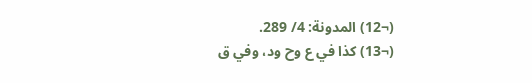(¬12) المدونة: 4/ 289.
(¬13) كذا في ع وح ود، وفي ق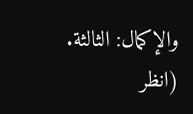والإكمال: الثالثة. (انظر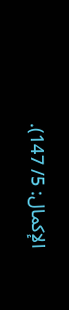الإكمال: 5/ 147).